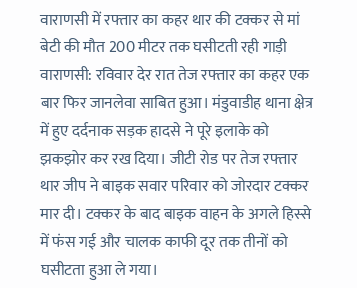वाराणसी में रफ्तार का कहर थार की टक्कर से मां बेटी की मौत 200 मीटर तक घसीटती रही गाड़ी
वाराणसी: रविवार देर रात तेज रफ्तार का कहर एक बार फिर जानलेवा साबित हुआ। मंडुवाडीह थाना क्षेत्र में हुए दर्दनाक सड़क हादसे ने पूरे इलाके को झकझोर कर रख दिया। जीटी रोड पर तेज रफ्तार थार जीप ने बाइक सवार परिवार को जोरदार टक्कर मार दी। टक्कर के बाद बाइक वाहन के अगले हिस्से में फंस गई और चालक काफी दूर तक तीनों को घसीटता हुआ ले गया।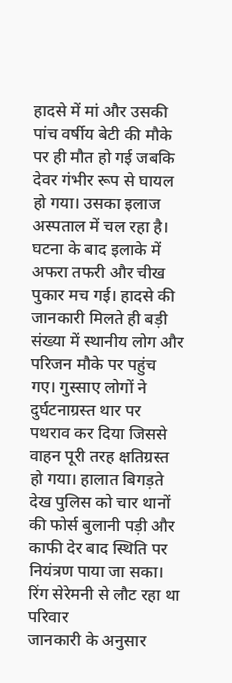हादसे में मां और उसकी पांच वर्षीय बेटी की मौके पर ही मौत हो गई जबकि देवर गंभीर रूप से घायल हो गया। उसका इलाज अस्पताल में चल रहा है।
घटना के बाद इलाके में अफरा तफरी और चीख पुकार मच गई। हादसे की जानकारी मिलते ही बड़ी संख्या में स्थानीय लोग और परिजन मौके पर पहुंच गए। गुस्साए लोगों ने दुर्घटनाग्रस्त थार पर पथराव कर दिया जिससे वाहन पूरी तरह क्षतिग्रस्त हो गया। हालात बिगड़ते देख पुलिस को चार थानों की फोर्स बुलानी पड़ी और काफी देर बाद स्थिति पर नियंत्रण पाया जा सका।
रिंग सेरेमनी से लौट रहा था परिवार
जानकारी के अनुसार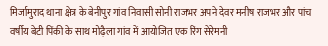मिर्जामुराद थाना क्षेत्र के बेनीपुर गांव निवासी सोनी राजभर अपने देवर मनीष राजभर और पांच वर्षीय बेटी पिंकी के साथ मोढ़ैला गांव में आयोजित एक रिंग सेरेमनी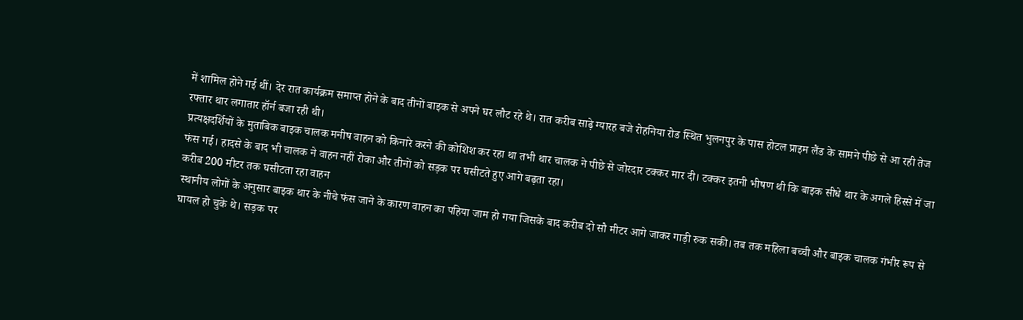में शामिल होने गई थीं। देर रात कार्यक्रम समाप्त होने के बाद तीनों बाइक से अपने घर लौट रहे थे। रात करीब साढ़े ग्यारह बजे रोहनिया रोड स्थित भुलनपुर के पास होटल प्राइम लैंड के सामने पीछे से आ रही तेज रफ्तार थार लगातार हॉर्न बजा रही थी।
प्रत्यक्षदर्शियों के मुताबिक बाइक चालक मनीष वाहन को किनारे करने की कोशिश कर रहा था तभी थार चालक ने पीछे से जोरदार टक्कर मार दी। टक्कर इतनी भीषण थी कि बाइक सीधे थार के अगले हिस्से में जा फंस गई। हादसे के बाद भी चालक ने वाहन नहीं रोका और तीनों को सड़क पर घसीटते हुए आगे बढ़ता रहा।
करीब 200 मीटर तक घसीटता रहा वाहन
स्थानीय लोगों के अनुसार बाइक थार के नीचे फंस जाने के कारण वाहन का पहिया जाम हो गया जिसके बाद करीब दो सौ मीटर आगे जाकर गाड़ी रुक सकी। तब तक महिला बच्ची और बाइक चालक गंभीर रूप से घायल हो चुके थे। सड़क पर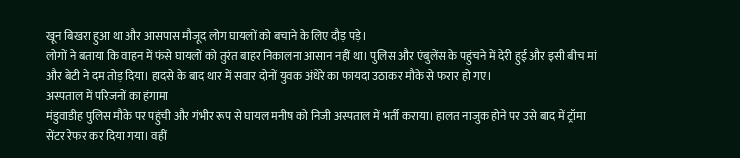खून बिखरा हुआ था और आसपास मौजूद लोग घायलों को बचाने के लिए दौड़ पड़े।
लोगों ने बताया कि वाहन में फंसे घायलों को तुरंत बाहर निकालना आसान नहीं था। पुलिस और एंबुलेंस के पहुंचने में देरी हुई और इसी बीच मां और बेटी ने दम तोड़ दिया। हादसे के बाद थार में सवार दोनों युवक अंधेरे का फायदा उठाकर मौके से फरार हो गए।
अस्पताल में परिजनों का हंगामा
मंडुवाडीह पुलिस मौके पर पहुंची और गंभीर रूप से घायल मनीष को निजी अस्पताल में भर्ती कराया। हालत नाजुक होने पर उसे बाद में ट्रॉमा सेंटर रेफर कर दिया गया। वहीं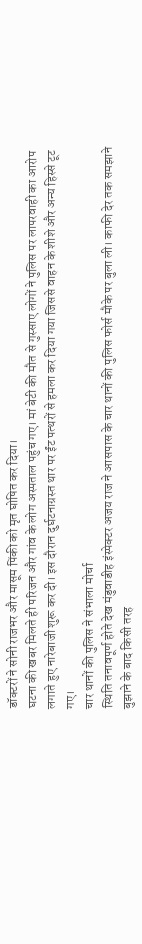डॉक्टरों ने सोनी राजभर और मासूम पिंकी को मृत घोषित कर दिया।
घटना की खबर मिलते ही परिजन और गांव के लोग अस्पताल पहुंच गए। मां बेटी की मौत से गुस्साए लोगों ने पुलिस पर लापरवाही का आरोप लगाते हुए नारेबाजी शुरू कर दी। इस दौरान दुर्घटनाग्रस्त थार पर ईंट पत्थरों से हमला कर दिया गया जिससे वाहन के शीशे और अन्य हिस्से टूट गए।
चार थानों की पुलिस ने संभाला मोर्चा
स्थिति तनावपूर्ण होते देख मंडुवाडीह इंस्पेक्टर अजय राज ने आसपास के चार थानों की पुलिस फोर्स मौके पर बुला ली। काफी देर तक समझाने बुझाने के बाद किसी तरह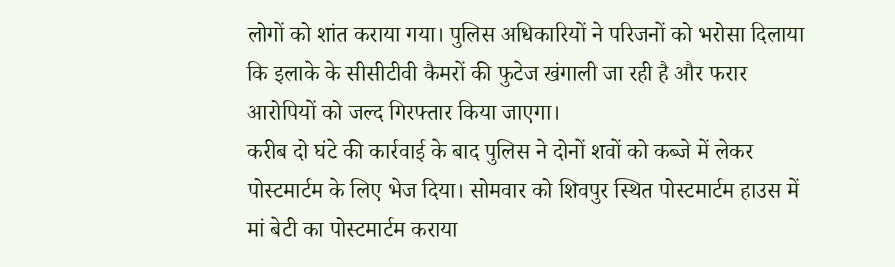लोगों को शांत कराया गया। पुलिस अधिकारियों ने परिजनों को भरोसा दिलाया कि इलाके के सीसीटीवी कैमरों की फुटेज खंगाली जा रही है और फरार आरोपियों को जल्द गिरफ्तार किया जाएगा।
करीब दो घंटे की कार्रवाई के बाद पुलिस ने दोनों शवों को कब्जे में लेकर पोस्टमार्टम के लिए भेज दिया। सोमवार को शिवपुर स्थित पोस्टमार्टम हाउस में मां बेटी का पोस्टमार्टम कराया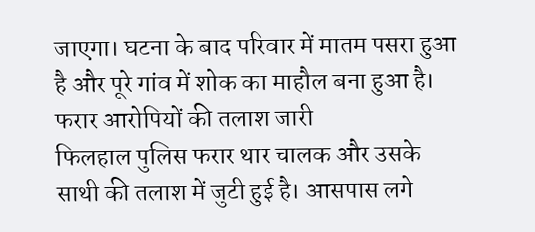जाएगा। घटना के बाद परिवार में मातम पसरा हुआ है और पूरे गांव में शोक का माहौल बना हुआ है।
फरार आरोपियों की तलाश जारी
फिलहाल पुलिस फरार थार चालक और उसके साथी की तलाश में जुटी हुई है। आसपास लगे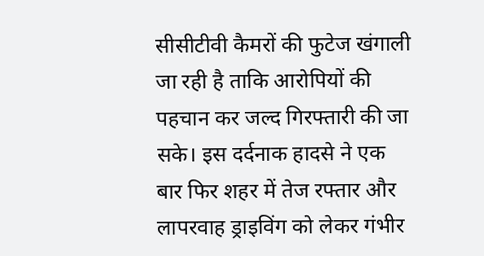सीसीटीवी कैमरों की फुटेज खंगाली जा रही है ताकि आरोपियों की पहचान कर जल्द गिरफ्तारी की जा सके। इस दर्दनाक हादसे ने एक बार फिर शहर में तेज रफ्तार और लापरवाह ड्राइविंग को लेकर गंभीर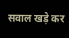सवाल खड़े कर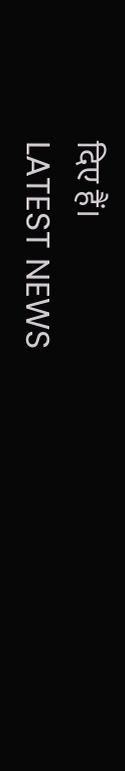दिए हैं।
LATEST NEWS